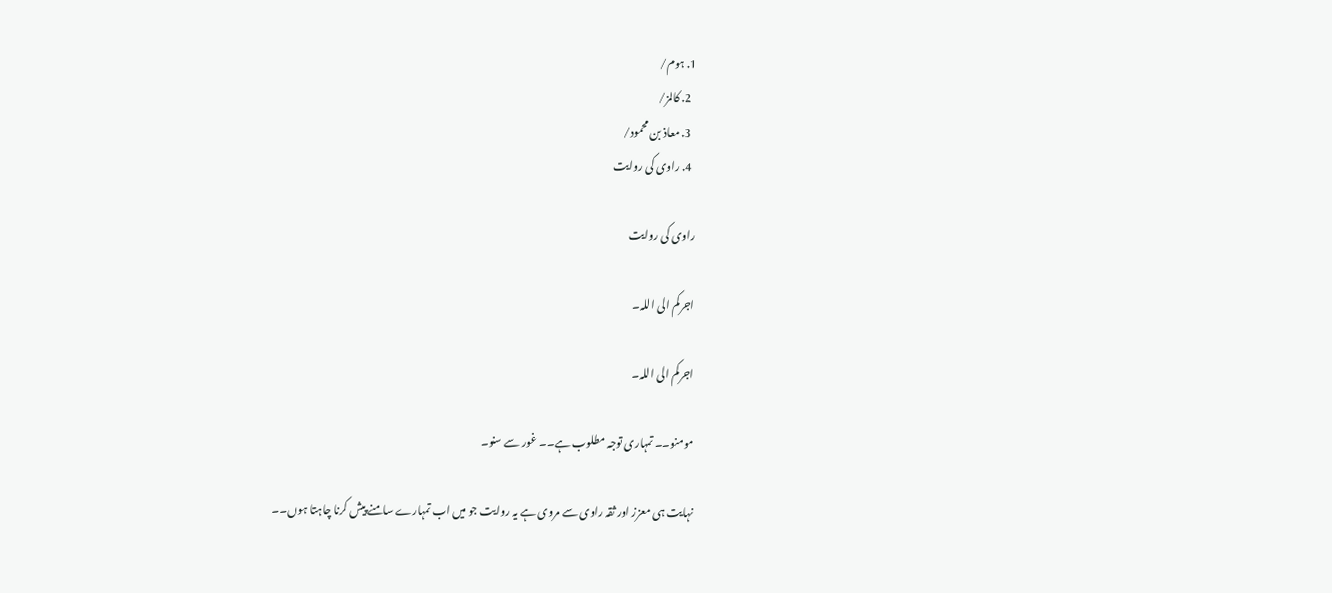1. ہوم/
  2. کالمز/
  3. معاذ بن محمود/
  4. راوی کی روایت

راوی کی روایت

اجرکم الی اللہ۔

اجرکم الی اللہ۔

مومنو۔۔ تمہاری توجہ مطلوب ہے۔۔ غور سے سنو۔

نہایت ہی معزز اور ثقہ راوی سے مروی ہے یہ روایت جو میں اب تمہارے سامنے پیش کرنا چاہتا ہوں۔۔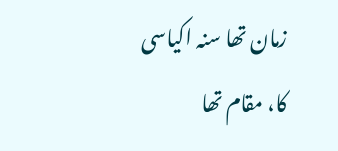زمان تھا سنہ اکیاسی کا، مقام تھا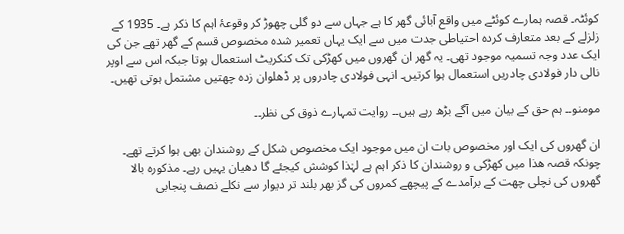کوئٹہ۔ قصہ ہمارے کوئٹے میں واقع آبائی گھر کا ہے جہاں سے دو گلی چھوڑ کر وقوعۂ اہم کا ذکر ہے۔ 1935 کے زلزلے کے بعد متعارف کردہ احتیاطی جدت میں سے ایک یہاں تعمیر شدہ مخصوص قسم کے گھر تھے جن کی ایک عدد وجہ تسمیہ موجود تھی۔ یہ گھر ان گھروں میں کھڑکی تک کنکریٹ استعمال ہوتا جبکہ اس سے اوپر نالی دار فولادی چادریں استعمال ہوا کرتیں۔ انہی فولادی چادروں پر ڈھلوان زدہ چھتیں مشتمل ہوتی تھیں۔

مومنو۔۔ ہم حق کے بیان میں آگے بڑھ رہے ہیں۔۔ روایت تمہارے ذوق کی نظر۔۔

ان گھروں کی ایک اور مخصوص بات ان میں موجود ایک مخصوص شکل کے روشندان بھی ہوا کرتے تھے۔ چونکہ قصہ ھذا میں کھڑکی و روشندان کا ذکر اہم ہے لہٰذا کوشش کیجئے گا دھیان یہیں رہے۔ مذکورہ بالا گھروں کی نچلی چھت کے برآمدے کے پیچھے کمروں کی گز بھر بلند تر دیوار سے نکلے نصف پنجابی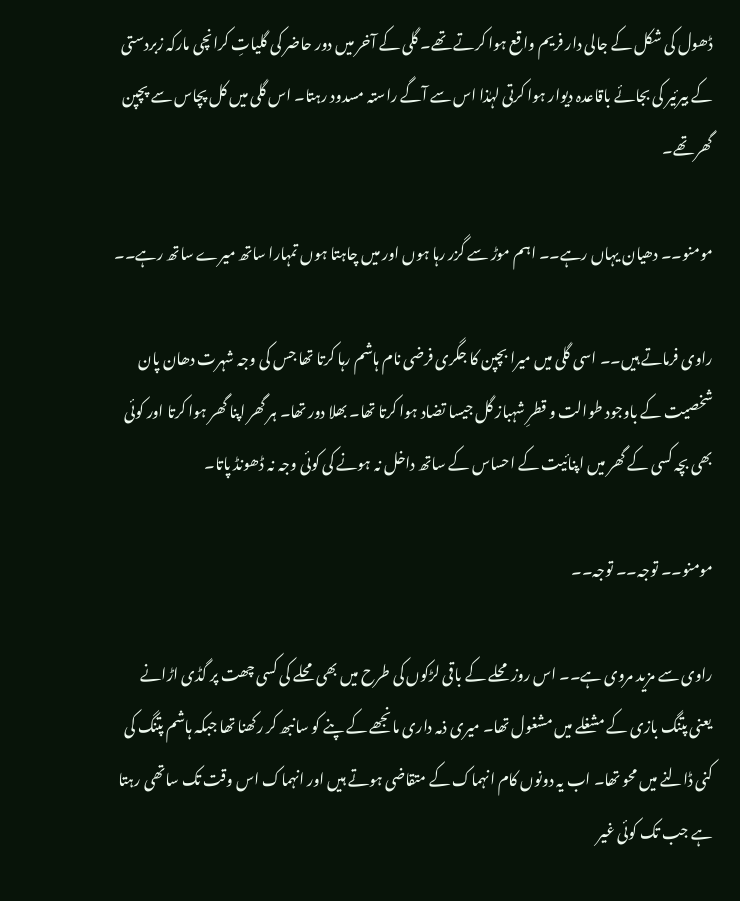ڈھول کی شکل کے جالی دار فریم واقع ہوا کرتے تھے۔ گلی کے آخر میں دور حاضر کی گلیاتِ کرانچی مارکہ زبردستی کے بیرئیر کی بجائے باقاعدہ دیوار ہوا کرتی لہٰذا اس سے آگے راستہ مسدود رہتا۔ اس گلی میں کل پچاس سے پچپن گھر تھے۔

مومنو۔۔ دھیان یہاں رہے۔۔ اہم موڑ سے گزر رہا ہوں اور میں چاہتا ہوں تمہارا ساتھ میرے ساتھ رہے۔۔

راوی فرماتے ہیں۔۔ اسی گلی میں میرا بچپن کا جگری فرضی نام ہاشم رہا کرتا تھا جس کی وجہ شہرت دھان پان شخصیت کے باوجود طوالت و قطرِ شہباز گل جیسا تضاد ہوا کرتا تھا۔ بھلا دور تھا۔ ہر گھر اپنا گھر ہوا کرتا اور کوئی بھی بچہ کسی کے گھر میں اپنائیت کے احساس کے ساتھ داخل نہ ہونے کی کوئی وجہ نہ ڈھونڈ پاتا۔

مومنو۔۔ توجہ۔۔ توجہ۔۔

راوی سے مزید مروی ہے۔۔ اس روز محلے کے باقی لڑکوں کی طرح میں بھی محلے کی کسی چھت پر گڈی اڑانے یعنی پتنگ بازی کے مشغلے میں مشغول تھا۔ میری ذمہ داری مانجھے کے پنے کو سانبھ کر رکھنا تھا جبکہ ہاشم پتنگ کی کنی ڈالنے میں محو تھا۔ اب یہ دونوں کام انہماک کے متقاضی ہوتے ہیں اور انہماک اس وقت تک ساتھی رہتا ہے جب تک کوئی غیر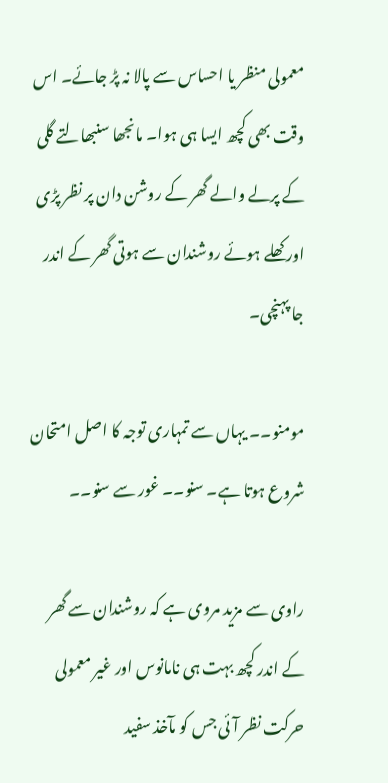معمولی منظر یا احساس سے پالا نہ پڑ جائے۔ اس وقت بھی کچھ ایسا ہی ہوا۔ مانجھا سنبھالتے گلی کے پرلے والے گھر کے روشن دان پر نظر پڑی اور کھلے ہوئے روشندان سے ہوتی گھر کے اندر جا پہنچی۔

مومنو۔۔ یہاں سے تمہاری توجہ کا اصل امتحان شروع ہوتا ہے۔ سنو۔۔ غور سے سنو۔۔

راوی سے مزید مروی ہے کہ روشندان سے گھر کے اندر کچھ بہت ہی نامانوس اور غیر معمولی حرکت نظر آئی جس کو مآخذ سفید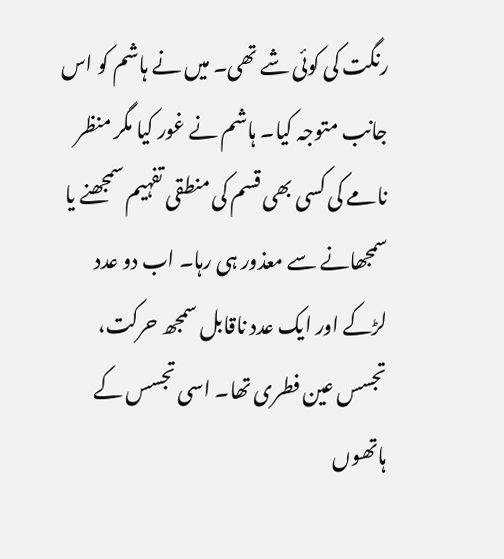رنگت کی کوئی شے تھی۔ میں نے ہاشم کو اس جانب متوجہ کیا۔ ہاشم نے غور کیا مگر منظر نامے کی کسی بھی قسم کی منطقی تفہیم سمجھنے یا سمجھانے سے معذور ہی رہا۔ اب دو عدد لڑکے اور ایک عدد ناقابل سمجھ حرکت، تجسس عین فطری تھا۔ اسی تجسس کے ہاتھوں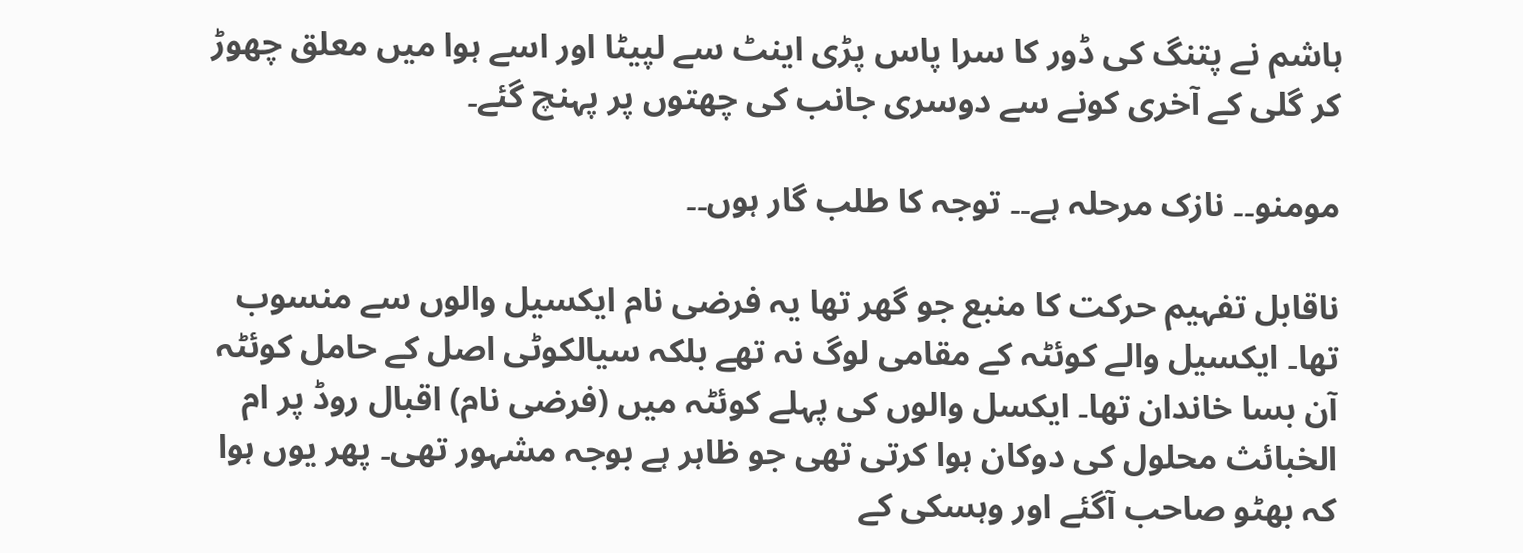ہاشم نے پتنگ کی ڈور کا سرا پاس پڑی اینٹ سے لپیٹا اور اسے ہوا میں معلق چھوڑ کر گلی کے آخری کونے سے دوسری جانب کی چھتوں پر پہنچ گئے۔

مومنو۔۔ نازک مرحلہ ہے۔۔ توجہ کا طلب گار ہوں۔۔

ناقابل تفہیم حرکت کا منبع جو گھر تھا یہ فرضی نام ایکسیل والوں سے منسوب تھا۔ ایکسیل والے کوئٹہ کے مقامی لوگ نہ تھے بلکہ سیالکوٹی اصل کے حامل کوئٹہ آن بسا خاندان تھا۔ ایکسل والوں کی پہلے کوئٹہ میں (فرضی نام) اقبال روڈ پر ام الخبائث محلول کی دوکان ہوا کرتی تھی جو ظاہر ہے بوجہ مشہور تھی۔ پھر یوں ہوا کہ بھٹو صاحب آگئے اور وہسکی کے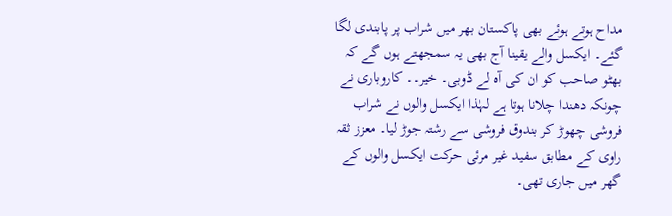مداح ہوتے ہوئے بھی پاکستان بھر میں شراب پر پابندی لگا گئے۔ ایکسل والے یقینا آج بھی یہ سمجھتے ہوں گے کہ بھٹو صاحب کو ان کی آہ لے ڈوبی۔ خیر۔۔ کاروباری نے چونکہ دھندا چلانا ہوتا ہے لہٰذا ایکسل والوں نے شراب فروشی چھوڑ کر بندوق فروشی سے رشتہ جوڑ لیا۔ معزز ثقہ راوی کے مطابق سفید غیر مرئی حرکت ایکسل والوں کے گھر میں جاری تھی۔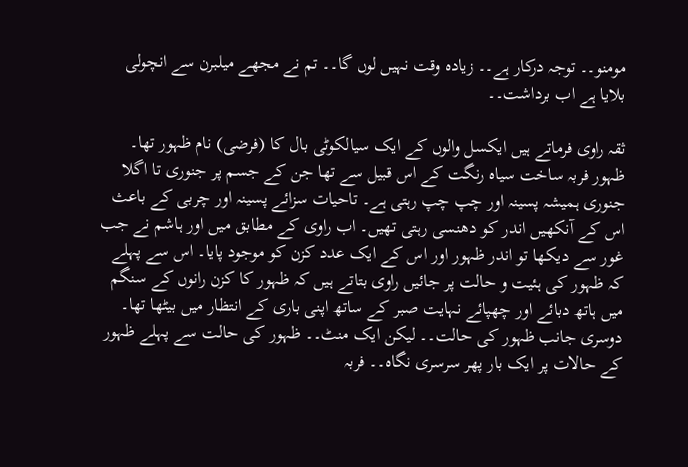مومنو۔۔ توجہ درکار ہے۔۔ زیادہ وقت نہیں لوں گا۔۔ تم نے مجھے میلبرن سے انچولی بلایا ہے اب برداشت۔۔

ثقہ راوی فرماتے ہیں ایکسل والوں کے ایک سیالکوٹی بال کا (فرضی) نام ظہور تھا۔ ظہور فربہ ساخت سیاہ رنگت کے اس قبیل سے تھا جن کے جسم پر جنوری تا اگلا جنوری ہمیشہ پسینہ اور چپ چپ رہتی ہے۔ تاحیات سزائے پسینہ اور چربی کے باعث اس کے آنکھیں اندر کو دھنسی رہتی تھیں۔ اب راوی کے مطابق میں اور ہاشم نے جب غور سے دیکھا تو اندر ظہور اور اس کے ایک عدد کزن کو موجود پایا۔ اس سے پہلے کہ ظہور کی ہئیت و حالت پر جائیں راوی بتاتے ہیں کہ ظہور کا کزن رانوں کے سنگم میں ہاتھ دبائے اور چھپائے نہایت صبر کے ساتھ اپنی باری کے انتظار میں بیٹھا تھا۔ دوسری جانب ظہور کی حالت۔۔ لیکن ایک منٹ۔۔ ظہور کی حالت سے پہلے ظہور کے حالات پر ایک بار پھر سرسری نگاہ۔۔ فربہ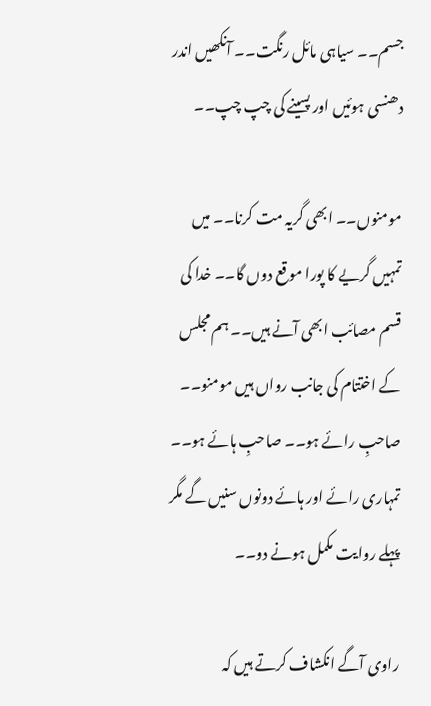جسم۔۔ سیاہی مائل رنگت۔۔ آنکھیں اندر دھنسی ہوئیں اور پسینے کی چپ چپ۔۔

مومنوں۔۔ ابھی گریہ مت کرنا۔۔ میں تمہیں گریے کا پورا موقع دوں گا۔۔ خدا کی قسم مصائب ابھی آنے ہیں۔۔ ہم مجلس کے اختتام کی جانب رواں ہیں مومنو۔۔ صاحبِ رائے ہو۔۔ صاحبِ ہائے ہو۔۔ تمہاری رائے اور ہائے دونوں سنیں گے مگر پہلے روایت مکمل ہونے دو۔۔

راوی آگے انکشاف کرتے ہیں کہ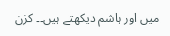میں اور ہاشم دیکھتے ہیں۔۔ کزن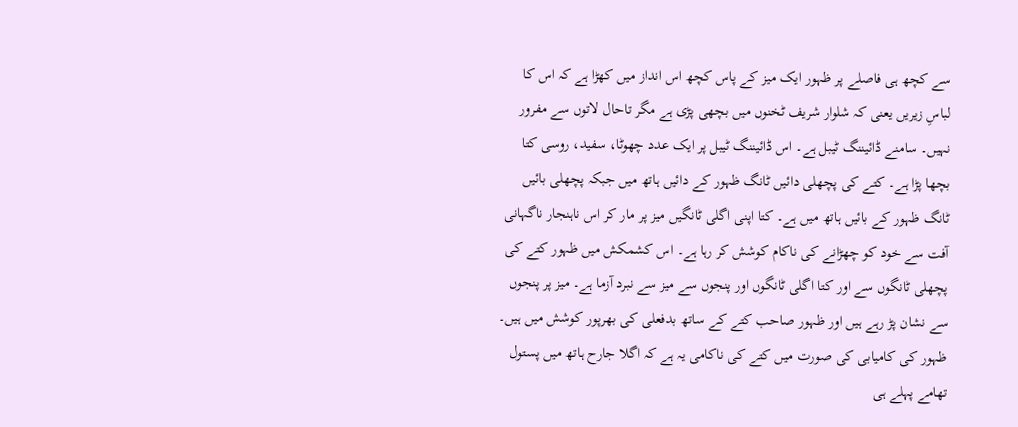سے کچھ ہی فاصلے پر ظہور ایک میز کے پاس کچھ اس انداز میں کھڑا ہے کہ اس کا لباسِ زیریں یعنی کہ شلوار شریف ٹخنوں میں بچھی پڑی ہے مگر تاحال لاتوں سے مفرور نہیں۔ سامنے ڈائیننگ ٹیبل ہے۔ اس ڈائیننگ ٹیبل پر ایک عدد چھوٹا، سفید، روسی کتا بچھا پڑا ہے۔ کتے کی پچھلی دائیں ٹانگ ظہور کے دائیں ہاتھ میں جبکہ پچھلی بائیں ٹانگ ظہور کے بائیں ہاتھ میں ہے۔ کتا اپنی اگلی ٹانگیں میز پر مار کر اس ناہنجار ناگہانی آفت سے خود کو چھڑانے کی ناکام کوشش کر رہا ہے۔ اس کشمکش میں ظہور کتے کی پچھلی ٹانگوں سے اور کتا اگلی ٹانگوں اور پنجوں سے میز سے نبرد آزما ہے۔ میز پر پنجوں سے نشان پڑ رہے ہیں اور ظہور صاحب کتے کے ساتھ بدفعلی کی بھرپور کوشش میں ہیں۔ ظہور کی کامیابی کی صورت میں کتے کی ناکامی یہ ہے کہ اگلا جارح ہاتھ میں پستول تھامے پہلے ہی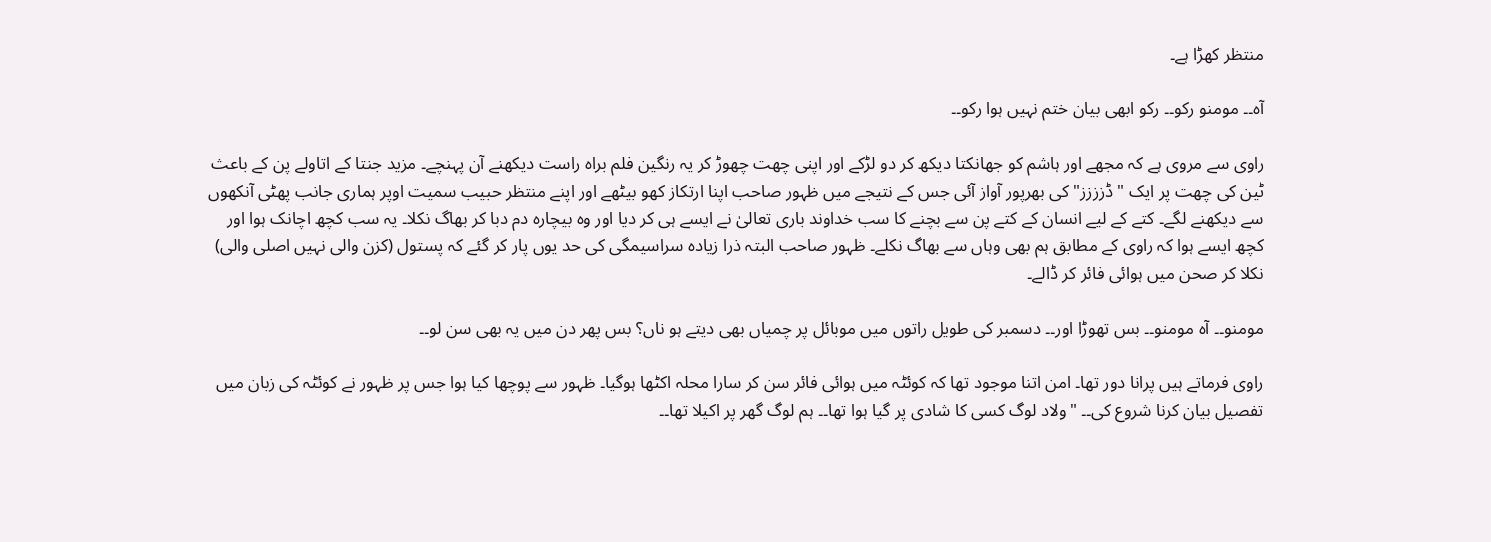منتظر کھڑا ہے۔

آہ۔۔ مومنو رکو۔۔ رکو ابھی بیان ختم نہیں ہوا رکو۔۔

راوی سے مروی ہے کہ مجھے اور ہاشم کو جھانکتا دیکھ کر دو لڑکے اور اپنی چھت چھوڑ کر یہ رنگین فلم براہ راست دیکھنے آن پہنچے۔ مزید جنتا کے اتاولے پن کے باعث ٹین کی چھت پر ایک "ڈزززز" کی بھرپور آواز آئی جس کے نتیجے میں ظہور صاحب اپنا ارتکاز کھو بیٹھے اور اپنے منتظر حبیب سمیت اوپر ہماری جانب پھٹی آنکھوں سے دیکھنے لگے۔ کتے کے لیے انسان کے کتے پن سے بچنے کا سب خداوند باری تعالیٰ نے ایسے ہی کر دیا اور وہ بیچارہ دم دبا کر بھاگ نکلا۔ یہ سب کچھ اچانک ہوا اور کچھ ایسے ہوا کہ راوی کے مطابق ہم بھی وہاں سے بھاگ نکلے۔ ظہور صاحب البتہ ذرا زیادہ سراسیمگی کی حد یوں پار کر گئے کہ پستول (کزن والی نہیں اصلی والی) نکلا کر صحن میں ہوائی فائر کر ڈالے۔

مومنو۔۔ آہ مومنو۔۔ بس تھوڑا اور۔۔ دسمبر کی طویل راتوں میں موبائل پر چمیاں بھی دیتے ہو ناں؟ بس پھر دن میں یہ بھی سن لو۔۔

راوی فرماتے ہیں پرانا دور تھا۔ امن اتنا موجود تھا کہ کوئٹہ میں ہوائی فائر سن کر سارا محلہ اکٹھا ہوگیا۔ ظہور سے پوچھا کیا ہوا جس پر ظہور نے کوئٹہ کی زبان میں تفصیل بیان کرنا شروع کی۔۔ "ولاد لوگ کسی کا شادی پر گیا ہوا تھا۔۔ ہم لوگ گھر پر اکیلا تھا۔۔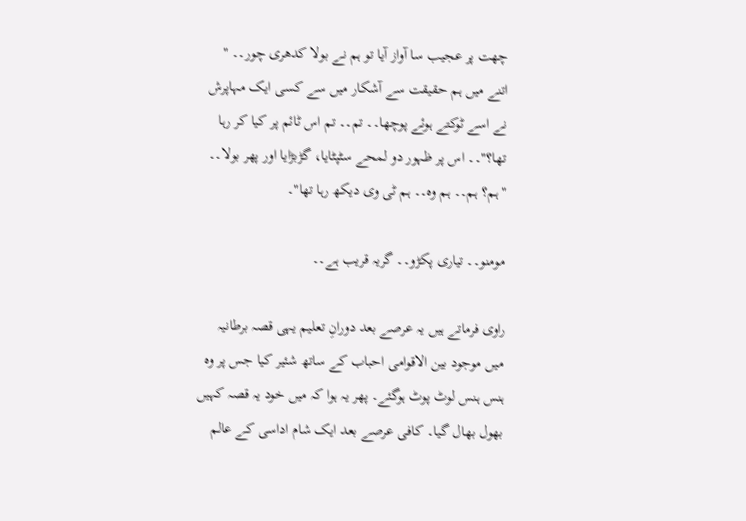چھت پر عجیب سا آواز آیا تو ہم نے بولا کدھری چور۔۔ " اتنے میں ہم حقیقت سے آشکار میں سے کسی ایک مہاپرش نے اسے ٹوکتے ہوئے پوچھا۔۔ تم۔۔ تم اس ٹائم پر کیا کر رہا تھا؟"۔۔ اس پر ظہور دو لمحے سٹپٹایا، گڑبڑایا اور پھر بولا۔۔ "ہم؟ ہم۔۔ ہم وہ۔۔ ہم ٹی وی دیکھ رہا تھا"۔

مومنو۔۔ تیاری پکڑو۔۔ گریہ قریب ہے۔۔

راوی فرماتے ہیں یہ عرصے بعد دورانِ تعلیم یہی قصہ برطانیہ میں موجود بین الاقوامی احباب کے ساتھ شئیر کیا جس پر وہ ہنس ہنس لوٹ پوٹ ہوگئے۔ پھر یہ ہوا کہ میں خود یہ قصہ کہیں بھول بھال گیا۔ کافی عرصے بعد ایک شام اداسی کے عالم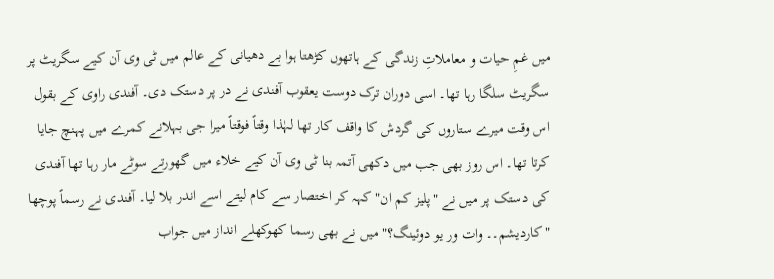میں غمِ حیات و معاملاتِ زندگی کے ہاتھوں کڑھتا ہوا بے دھیانی کے عالم میں ٹی وی آن کیے سگریٹ پر سگریٹ سلگا رہا تھا۔ اسی دوران ترک دوست یعقوب آفندی نے در پر دستک دی۔ آفندی راوی کے بقول اس وقت میرے ستاروں کی گردش کا واقف کار تھا لہٰذا وقتاً فوقتاً میرا جی بہلانے کمرے میں پہنچ جایا کرتا تھا۔ اس روز بھی جب میں دکھی آتمہ بنا ٹی وی آن کیے خلاء میں گھورتے سوٹے مار رہا تھا آفندی کی دستک پر میں نے "پلیز کم ان" کہہ کر اختصار سے کام لیتے اسے اندر بلا لیا۔ آفندی نے رسماً پوچھا "کاردیشم۔۔ وات ور یو دوئینگ؟" میں نے بھی رسما کھوکھلے انداز میں جواب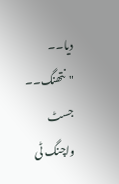دیا۔۔ "نتھنگ۔۔ جسٹ واچنگ ٹی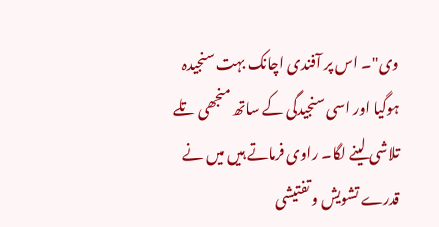وی"۔ اس پر آفندی اچانک بہت سنجیدہ ہوگیا اور اسی سنجیدگی کے ساتھ منجھی تلے تلاشی لینے لگا۔ راوی فرماتے ہیں میں نے قدرے تشویش و تفتیشی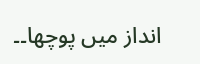انداز میں پوچھا۔۔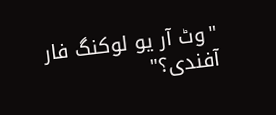"وٹ آر یو لوکنگ فار آفندی؟"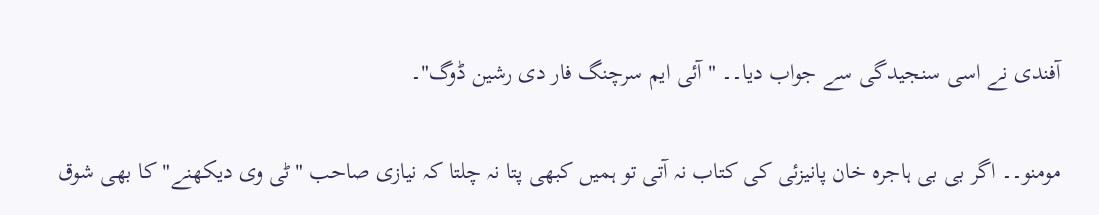آفندی نے اسی سنجیدگی سے جواب دیا۔۔ "آئی ایم سرچنگ فار دی رشین ڈوگ"۔

مومنو۔۔ اگر بی بی ہاجرہ خان پانیزئی کی کتاب نہ آتی تو ہمیں کبھی پتا نہ چلتا کہ نیازی صاحب "ٹی وی دیکھنے" کا بھی شوق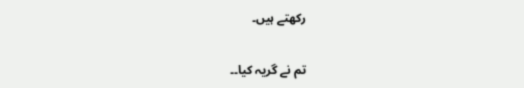رکھتے ہیں۔

تم نے گریہ کیا۔۔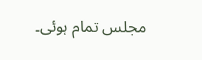مجلس تمام ہوئی۔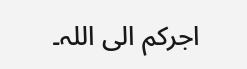اجرکم الی اللہ۔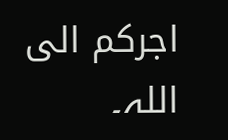اجرکم الی اللہ۔